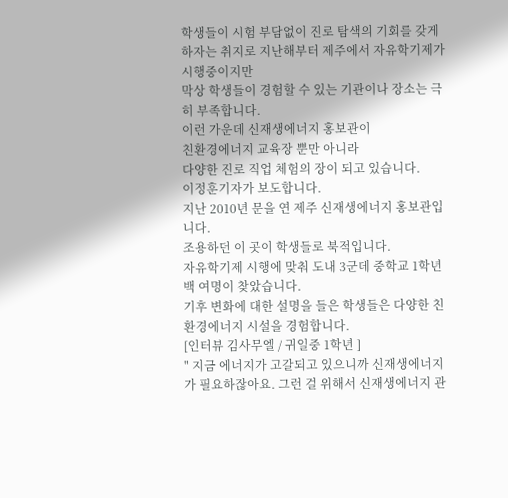학생들이 시험 부담없이 진로 탐색의 기회를 갖게 하자는 취지로 지난해부터 제주에서 자유학기제가 시행중이지만
막상 학생들이 경험할 수 있는 기관이나 장소는 극히 부족합니다.
이런 가운데 신재생에너지 홍보관이
친환경에너지 교육장 뿐만 아니라
다양한 진로 직업 체험의 장이 되고 있습니다.
이정훈기자가 보도합니다.
지난 2010년 문을 연 제주 신재생에너지 홍보관입니다.
조용하던 이 곳이 학생들로 북적입니다.
자유학기제 시행에 맞춰 도내 3군데 중학교 1학년 백 여명이 찾았습니다.
기후 변화에 대한 설명을 들은 학생들은 다양한 친환경에너지 시설을 경험합니다.
[인터뷰 김사무엘 / 귀일중 1학년 ]
" 지금 에너지가 고갈되고 있으니까 신재생에너지가 필요하잖아요. 그런 걸 위해서 신재생에너지 관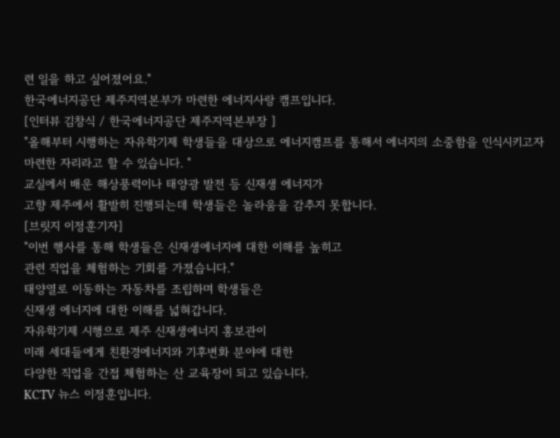련 일을 하고 싶어졌어요."
한국에너지공단 제주지역본부가 마련한 에너지사랑 캠프입니다.
[인터뷰 김창식 / 한국에너지공단 제주지역본부장 ]
"올해부터 시행하는 자유학기제 학생들을 대상으로 에너지캠프를 통해서 에너지의 소중함을 인식시키고자 마련한 자리라고 할 수 있습니다. "
교실에서 배운 해상풍력이나 태양광 발전 등 신재생 에너지가
고향 제주에서 활발히 진행되는데 학생들은 놀라움을 감추지 못합니다.
[브릿지 이정훈기자]
"이번 행사를 통해 학생들은 신재생에너지에 대한 이해를 높히고
관련 직업을 체험하는 기회를 가졌습니다."
태양열로 이동하는 자동차를 조립하며 학생들은
신재생 에너지에 대한 이해를 넓혀갑니다.
자유학기제 시행으로 제주 신재생에너지 홍보관이
미래 세대들에게 친환경에너지와 기후변화 분야에 대한
다양한 직업을 간접 체험하는 산 교육장이 되고 있습니다.
KCTV 뉴스 이정훈입니다.